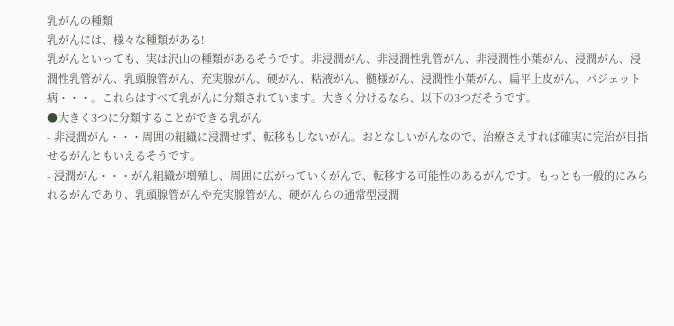乳がんの種類
乳がんには、様々な種類がある!
乳がんといっても、実は沢山の種類があるそうです。非浸潤がん、非浸潤性乳管がん、非浸潤性小葉がん、浸潤がん、浸潤性乳管がん、乳頭腺管がん、充実腺がん、硬がん、粘液がん、髄様がん、浸潤性小葉がん、扁平上皮がん、パジェット病・・・。これらはすべて乳がんに分類されています。大きく分けるなら、以下の3つだそうです。
●大きく3つに分類することができる乳がん
- 非浸潤がん・・・周囲の組織に浸潤せず、転移もしないがん。おとなしいがんなので、治療さえすれば確実に完治が目指せるがんともいえるそうです。
- 浸潤がん・・・がん組織が増殖し、周囲に広がっていくがんで、転移する可能性のあるがんです。もっとも一般的にみられるがんであり、乳頭腺管がんや充実腺管がん、硬がんらの通常型浸潤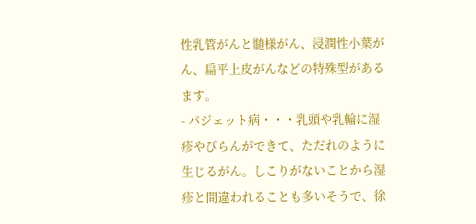性乳管がんと髄様がん、浸潤性小葉がん、扁平上皮がんなどの特殊型があるます。
- パジェット病・・・乳頭や乳輪に湿疹やびらんができて、ただれのように生じるがん。しこりがないことから湿疹と間違われることも多いそうで、徐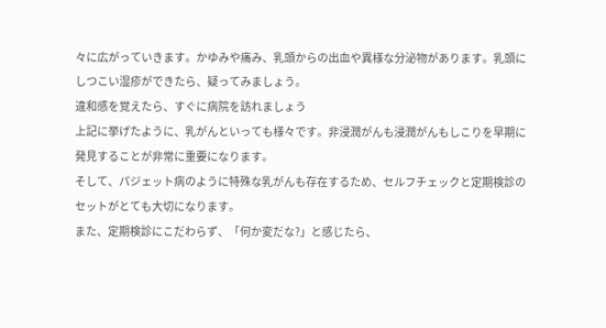々に広がっていきます。かゆみや痛み、乳頭からの出血や異様な分泌物があります。乳頭にしつこい湿疹ができたら、疑ってみましょう。
違和感を覚えたら、すぐに病院を訪れましょう
上記に挙げたように、乳がんといっても様々です。非浸潤がんも浸潤がんもしこりを早期に発見することが非常に重要になります。
そして、パジェット病のように特殊な乳がんも存在するため、セルフチェックと定期検診のセットがとても大切になります。
また、定期検診にこだわらず、「何か変だな?」と感じたら、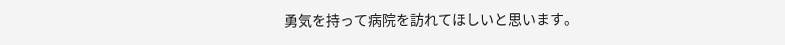勇気を持って病院を訪れてほしいと思います。